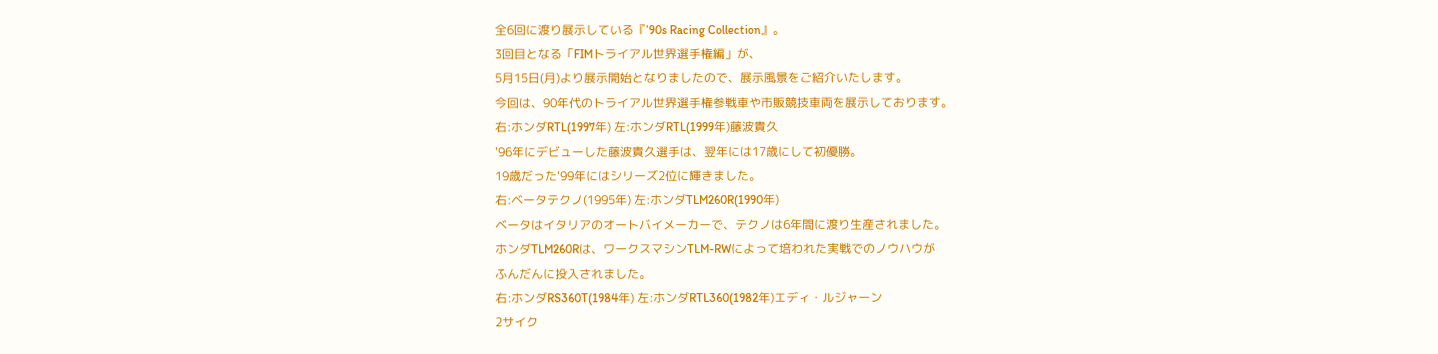全6回に渡り展示している『'90s Racing Collection』。
3回目となる「FIMトライアル世界選手権編」が、
5月15日(月)より展示開始となりましたので、展示風景をご紹介いたします。
今回は、90年代のトライアル世界選手権参戦車や市販競技車両を展示しております。
右:ホンダRTL(1997年) 左:ホンダRTL(1999年)藤波貴久
'96年にデビューした藤波貴久選手は、翌年には17歳にして初優勝。
19歳だった'99年にはシリーズ2位に輝きました。
右:ベータテクノ(1995年) 左:ホンダTLM260R(1990年)
ベータはイタリアのオートバイメーカーで、テクノは6年間に渡り生産されました。
ホンダTLM260Rは、ワークスマシンTLM-RWによって培われた実戦でのノウハウが
ふんだんに投入されました。
右:ホンダRS360T(1984年) 左:ホンダRTL360(1982年)エディ・ルジャーン
2サイク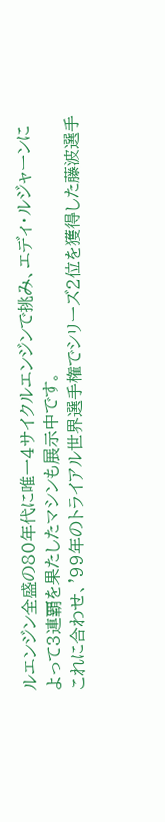ルエンジン全盛の80年代に唯一4サイクルエンジンで挑み、エディ・ルジャーンに
よって3連覇を果たしたマシンも展示中です。
これに合わせ、'99年のトライアル世界選手権でシリーズ2位を獲得した藤波選手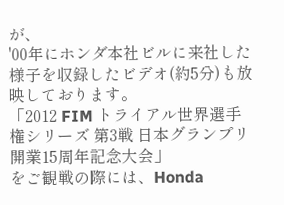が、
'00年にホンダ本社ビルに来社した様子を収録したビデオ(約5分)も放映しております。
「2012 FIM トライアル世界選手権シリーズ 第3戦 日本グランプリ 開業15周年記念大会」
をご観戦の際には、Honda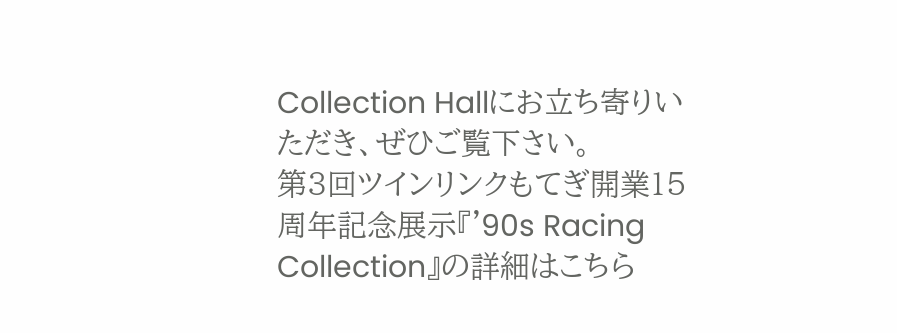Collection Hallにお立ち寄りいただき、ぜひご覧下さい。
第3回ツインリンクもてぎ開業15周年記念展示『'90s Racing Collection』の詳細はこちら